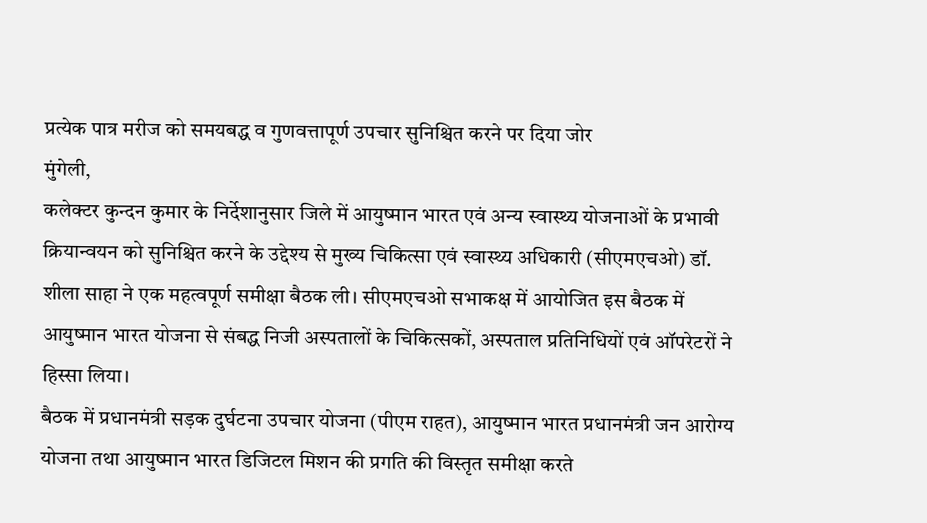प्रत्येक पात्र मरीज को समयबद्ध व गुणवत्तापूर्ण उपचार सुनिश्चित करने पर दिया जोर
मुंगेली,
कलेक्टर कुन्दन कुमार के निर्देशानुसार जिले में आयुष्मान भारत एवं अन्य स्वास्थ्य योजनाओं के प्रभावी क्रियान्वयन को सुनिश्चित करने के उद्देश्य से मुख्य चिकित्सा एवं स्वास्थ्य अधिकारी (सीएमएचओ) डॉ. शीला साहा ने एक महत्वपूर्ण समीक्षा बैठक ली। सीएमएचओ सभाकक्ष में आयोजित इस बैठक में आयुष्मान भारत योजना से संबद्ध निजी अस्पतालों के चिकित्सकों, अस्पताल प्रतिनिधियों एवं ऑपरेटरों ने हिस्सा लिया।
बैठक में प्रधानमंत्री सड़क दुर्घटना उपचार योजना (पीएम राहत), आयुष्मान भारत प्रधानमंत्री जन आरोग्य योजना तथा आयुष्मान भारत डिजिटल मिशन की प्रगति की विस्तृत समीक्षा करते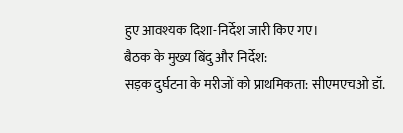हुए आवश्यक दिशा-निर्देश जारी किए गए।
बैठक के मुख्य बिंदु और निर्देश:
सड़क दुर्घटना के मरीजों को प्राथमिकता: सीएमएचओ डॉ.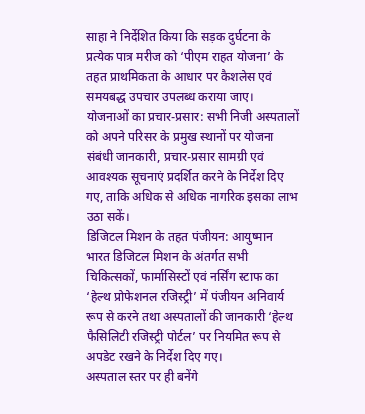साहा ने निर्देशित किया कि सड़क दुर्घटना के प्रत्येक पात्र मरीज को ‘पीएम राहत योजना’ के तहत प्राथमिकता के आधार पर कैशलेस एवं समयबद्ध उपचार उपलब्ध कराया जाए।
योजनाओं का प्रचार-प्रसार: सभी निजी अस्पतालों को अपने परिसर के प्रमुख स्थानों पर योजना संबंधी जानकारी, प्रचार-प्रसार सामग्री एवं आवश्यक सूचनाएं प्रदर्शित करने के निर्देश दिए गए, ताकि अधिक से अधिक नागरिक इसका लाभ उठा सकें।
डिजिटल मिशन के तहत पंजीयन: आयुष्मान भारत डिजिटल मिशन के अंतर्गत सभी चिकित्सकों, फार्मासिस्टों एवं नर्सिंग स्टाफ का ‘हेल्थ प्रोफेशनल रजिस्ट्री’ में पंजीयन अनिवार्य रूप से करने तथा अस्पतालों की जानकारी ‘हेल्थ फैसिलिटी रजिस्ट्री पोर्टल’ पर नियमित रूप से अपडेट रखने के निर्देश दिए गए।
अस्पताल स्तर पर ही बनेंगे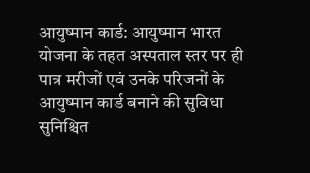आयुष्मान कार्ड: आयुष्मान भारत योजना के तहत अस्पताल स्तर पर ही पात्र मरीजों एवं उनके परिजनों के आयुष्मान कार्ड बनाने की सुविधा सुनिश्चित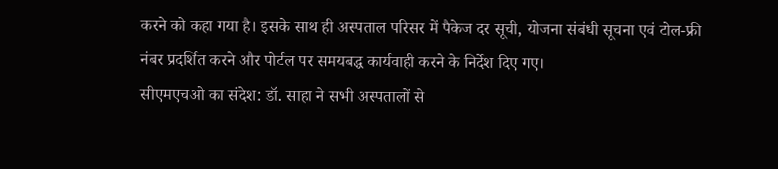करने को कहा गया है। इसके साथ ही अस्पताल परिसर में पैकेज दर सूची, योजना संबंधी सूचना एवं टोल-फ्री नंबर प्रदर्शित करने और पोर्टल पर समयबद्ध कार्यवाही करने के निर्देश दिए गए।
सीएमएचओ का संदेश: डॉ. साहा ने सभी अस्पतालों से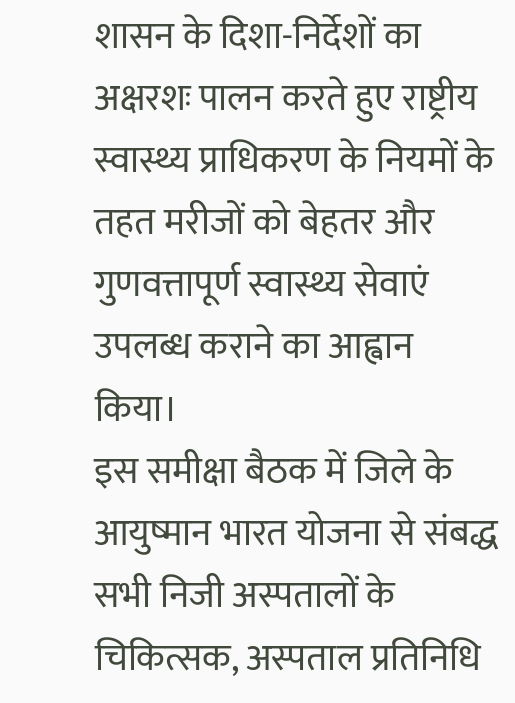शासन के दिशा-निर्देशों का अक्षरशः पालन करते हुए राष्ट्रीय स्वास्थ्य प्राधिकरण के नियमों के तहत मरीजों को बेहतर और गुणवत्तापूर्ण स्वास्थ्य सेवाएं उपलब्ध कराने का आह्वान किया।
इस समीक्षा बैठक में जिले के आयुष्मान भारत योजना से संबद्ध सभी निजी अस्पतालों के चिकित्सक, अस्पताल प्रतिनिधि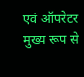एवं ऑपरेटर मुख्य रूप से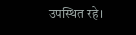उपस्थित रहे।